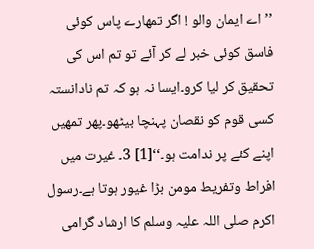’’ اے ایمان والو ! اگر تمھارے پاس کوئی فاسق کوئی خبر لے کر آئے تو تم اس کی تحقیق کر لیا کرو۔ایسا نہ ہو کہ تم نادانستہ کسی قوم کو نقصان پہنچا بیٹھو۔پھر تمھیں اپنے کئے پر ندامت ہو۔‘‘[1] 3۔ غیرت میں افراط وتفریط مومن بڑا غیور ہوتا ہے۔رسول اکرم صلی اللہ علیہ وسلم کا ارشاد گرامی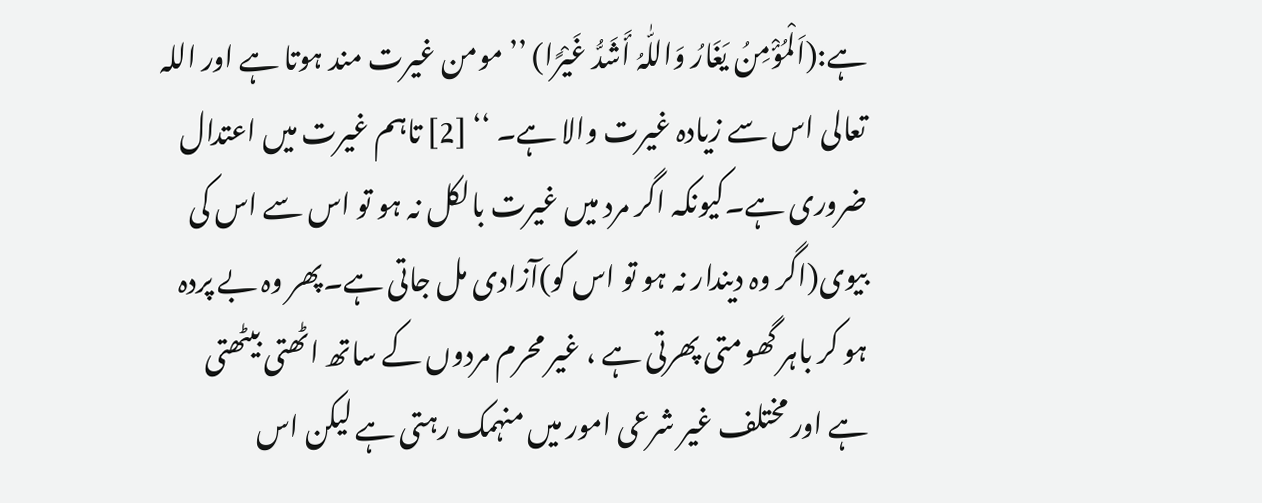ہے:(اَلْمُؤْمِنُ یَغَارُ وَاللّٰہُ أَشَدُّ غَیْرًا) ’’ مومن غیرت مند ہوتا ہے اور اللہ تعالی اس سے زیادہ غیرت والا ہے۔ ‘‘ [2] تاہم غیرت میں اعتدال ضروری ہے۔کیونکہ اگر مرد میں غیرت بالکل نہ ہو تو اس سے اس کی بیوی(اگر وہ دیندار نہ ہو تو اس کو)آزادی مل جاتی ہے۔پھر وہ بے پردہ ہو کر باہر گھومتی پھرتی ہے ، غیر محرم مردوں کے ساتھ اٹھتی بیٹھتی ہے اور مختلف غیر شرعی امور میں منہمک رہتی ہے لیکن اس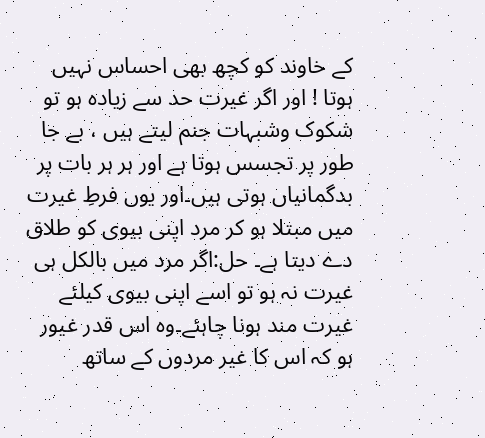کے خاوند کو کچھ بھی احساس نہیں ہوتا ! اور اگر غیرت حد سے زیادہ ہو تو شکوک وشبہات جنم لیتے ہیں ، بے جا طور پر تجسس ہوتا ہے اور ہر ہر بات پر بدگمانیاں ہوتی ہیں۔اور یوں فرطِ غیرت میں مبتلا ہو کر مرد اپنی بیوی کو طلاق دے دیتا ہے۔ حل:اگر مرد میں بالکل ہی غیرت نہ ہو تو اسے اپنی بیوی کیلئے غیرت مند ہونا چاہئے۔وہ اس قدر غیور ہو کہ اس کا غیر مردوں کے ساتھ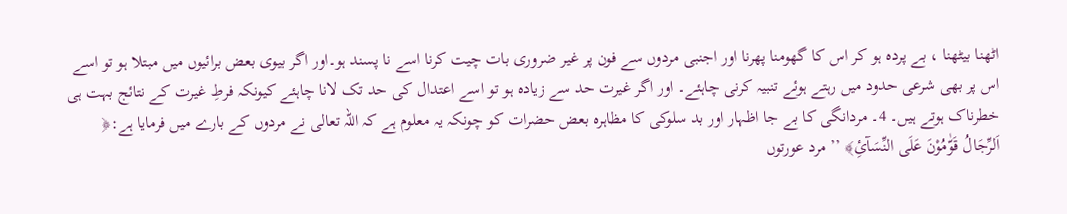اٹھنا بیٹھنا ، بے پردہ ہو کر اس کا گھومنا پھرنا اور اجنبی مردوں سے فون پر غیر ضروری بات چیت کرنا اسے نا پسند ہو۔اور اگر بیوی بعض برائیوں میں مبتلا ہو تو اسے اس پر بھی شرعی حدود میں رہتے ہوئے تنبیہ کرنی چاہئے۔ اور اگر غیرت حد سے زیادہ ہو تو اسے اعتدال کی حد تک لانا چاہئے کیونکہ فرطِ غیرت کے نتائج بہت ہی خطرناک ہوتے ہیں۔ 4۔ مردانگی کا بے جا اظہار اور بد سلوکی کا مظاہرہ بعض حضرات کو چونکہ یہ معلوم ہے کہ اللہ تعالی نے مردوں کے بارے میں فرمایا ہے:﴿ اَلرِّجَالُ قَوّٰمُوْنَ عَلَی النِّسَآئِ﴾ ’’ مرد عورتوں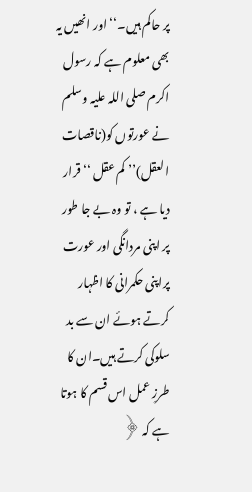پر حاکم ہیں۔‘‘ اور انھیں یہ بھی معلوم ہے کہ رسول اکرم صلی اللہ علیہ وسلم نے عورتوں کو(ناقصات العقل)’’ کم عقل ‘‘ قرار دیا ہے ، تو وہ بے جا طور پر اپنی مردانگی اور عورت پراپنی حکمرانی کا اظہار کرتے ہوئے ان سے بد سلوکی کرتے ہیں۔ان کا طرزِ عمل اس قسم کا ہوتا ہے کہ ﴿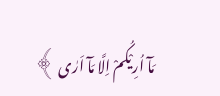مَآ اُرِیْکُمْ اِلَّا مَآ اَرٰی ﴾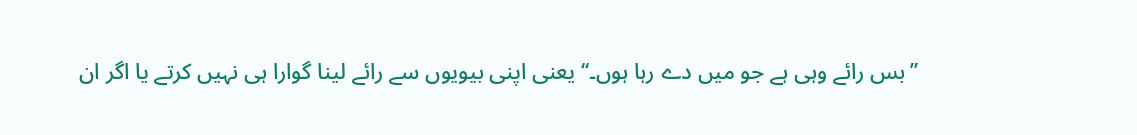’’بس رائے وہی ہے جو میں دے رہا ہوں۔‘‘ یعنی اپنی بیویوں سے رائے لینا گوارا ہی نہیں کرتے یا اگر ان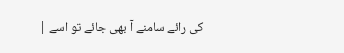کی رائے سامنے آ بھی جائے تو اسے |